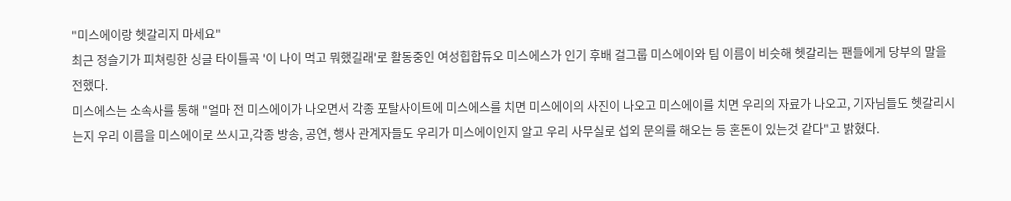"미스에이랑 헷갈리지 마세요"
최근 정슬기가 피쳐링한 싱글 타이틀곡 '이 나이 먹고 뭐했길래'로 활동중인 여성힙합듀오 미스에스가 인기 후배 걸그룹 미스에이와 팀 이름이 비슷해 헷갈리는 팬들에게 당부의 말을 전했다.
미스에스는 소속사를 통해 "얼마 전 미스에이가 나오면서 각종 포탈사이트에 미스에스를 치면 미스에이의 사진이 나오고 미스에이를 치면 우리의 자료가 나오고, 기자님들도 헷갈리시는지 우리 이름을 미스에이로 쓰시고,각종 방송, 공연, 행사 관계자들도 우리가 미스에이인지 알고 우리 사무실로 섭외 문의를 해오는 등 혼돈이 있는것 같다"고 밝혔다.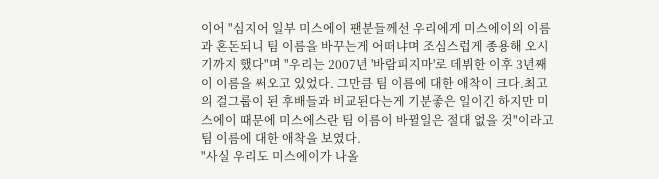이어 "심지어 일부 미스에이 팬분들께선 우리에게 미스에이의 이름과 혼돈되니 팀 이름을 바꾸는게 어떠냐며 조심스럽게 종용해 오시기까지 했다"며 "우리는 2007년 '바람피지마'로 데뷔한 이후 3년째 이 이름을 써오고 있었다. 그만큼 팀 이름에 대한 애착이 크다.최고의 걸그룹이 된 후배들과 비교된다는게 기분좋은 일이긴 하지만 미스에이 때문에 미스에스란 팀 이름이 바뀔일은 절대 없을 것"이라고 팀 이름에 대한 애착을 보였다.
"사실 우리도 미스에이가 나올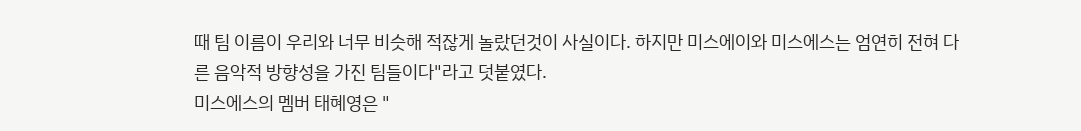때 팀 이름이 우리와 너무 비슷해 적잖게 놀랐던것이 사실이다. 하지만 미스에이와 미스에스는 엄연히 전혀 다른 음악적 방향성을 가진 팀들이다"라고 덧붙였다.
미스에스의 멤버 태혜영은 "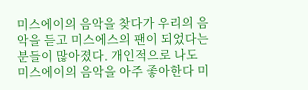미스에이의 음악을 찾다가 우리의 음악을 듣고 미스에스의 팬이 되었다는 분들이 많아졌다. 개인적으로 나도 미스에이의 음악을 아주 좋아한다 미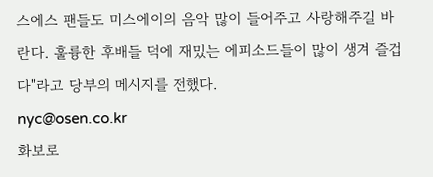스에스 팬들도 미스에이의 음악 많이 들어주고 사랑해주길 바란다. 훌륭한 후배들 덕에 재밌는 에피소드들이 많이 생겨 즐겁다"라고 당부의 메시지를 전했다.
nyc@osen.co.kr
화보로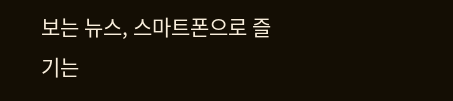보는 뉴스, 스마트폰으로 즐기는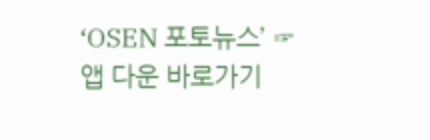‘OSEN 포토뉴스’ ☞ 앱 다운 바로가기